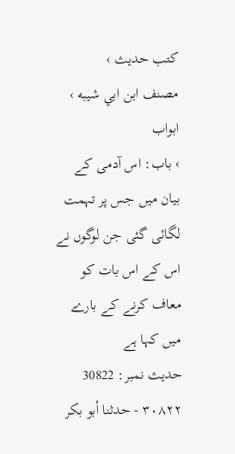کتب حدیث ›
مصنف ابن ابي شيبه › ابواب
› باب: اس آدمی کے بیان میں جس پر تہمت لگائی گئی جن لوگوں نے اس کے اس بات کو معاف کرنے کے بارے میں کہا ہے
حدیث نمبر: 30822
٣٠٨٢٢ - حدثنا أبو بكر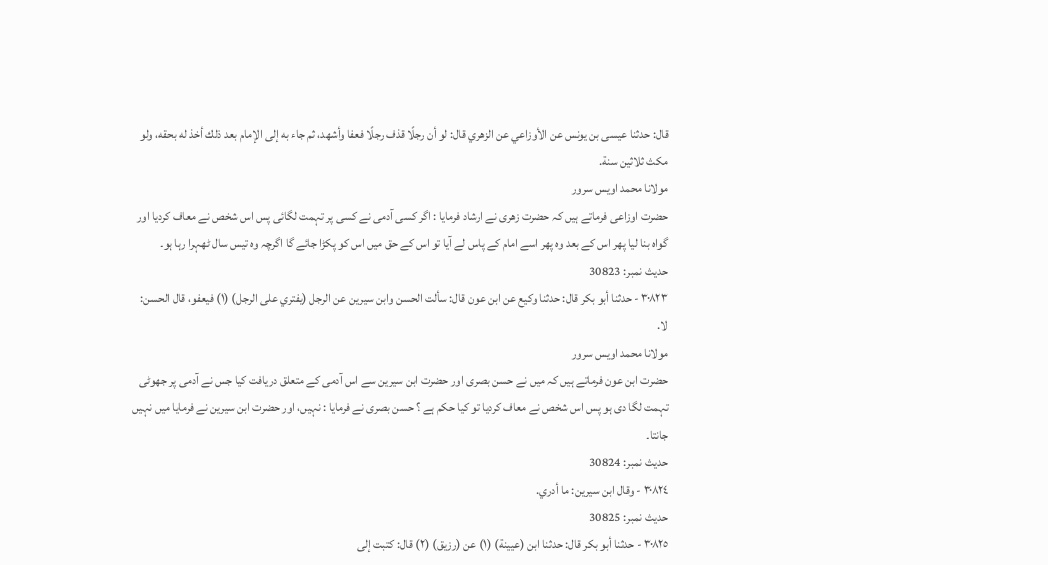قال: حدثنا عيسى بن يونس عن الأوزاعي عن الزهري قال: لو أن رجلًا قذف رجلًا فعفا وأشهد، ثم جاء به إلى الإمام بعد ذلك أخذ له بحقه، ولو مكث ثلاثين سنة.
مولانا محمد اویس سرور
حضرت اوزاعی فرماتے ہیں کہ حضرت زھری نے ارشاد فرمایا : اگر کسی آدمی نے کسی پر تہمت لگائی پس اس شخص نے معاف کردیا اور گواہ بنا لیا پھر اس کے بعد وہ پھر اسے امام کے پاس لے آیا تو اس کے حق میں اس کو پکڑا جائے گا اگرچہ وہ تیس سال ٹھہرا رہا ہو۔
حدیث نمبر: 30823
٣٠٨٢٣ - حدثنا أبو بكر قال: حدثنا وكيع عن ابن عون قال: سألت الحسن وابن سيرين عن الرجل (يفتري على الرجل) (١) فيعفو، قال الحسن: لا.
مولانا محمد اویس سرور
حضرت ابن عون فرماتے ہیں کہ میں نے حسن بصری اور حضرت ابن سیرین سے اس آدمی کے متعلق دریافت کیا جس نے آدمی پر جھوٹی تہمت لگا دی ہو پس اس شخص نے معاف کردیا تو کیا حکم ہے ؟ حسن بصری نے فرمایا : نہیں، اور حضرت ابن سیرین نے فرمایا میں نہیں جانتا۔
حدیث نمبر: 30824
٣٠٨٢٤ - وقال ابن سيرين: ما أدري.
حدیث نمبر: 30825
٣٠٨٢٥ - حدثنا أبو بكر قال: حدثنا ابن (عيينة) (١) عن (رزيق) (٢) قال: كتبت إلى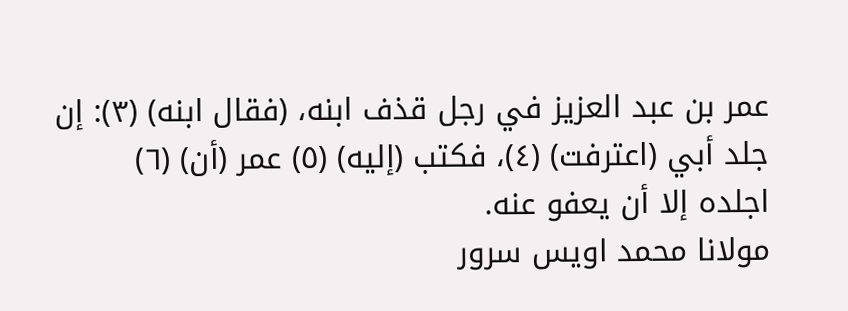عمر بن عبد العزيز في رجل قذف ابنه، (فقال ابنه) (٣): إن جلد أبي (اعترفت) (٤)، فكتب (إليه) (٥) عمر (أن) (٦) اجلده إلا أن يعفو عنه.
مولانا محمد اویس سرور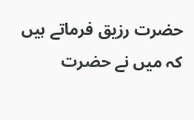حضرت رزیق فرماتے ہیں کہ میں نے حضرت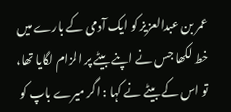عمر بن عبدالعزیز کو ایک آدمی کے بارے میں خط لکھا جس نے اپنے بیٹے پر الزام لگایا تھا، تو اس کے بیٹے نے کہا : اگر میرے باپ کو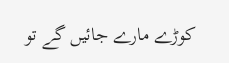کوڑے مارے جائیں گے تو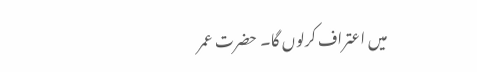میں اعتراف کرلوں گا۔ حضرت عمر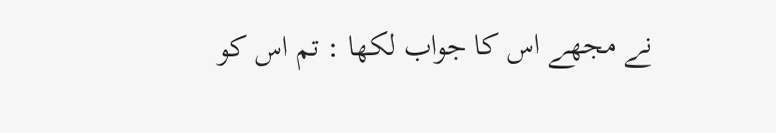نے مجھے اس کا جواب لکھا : تم اس کو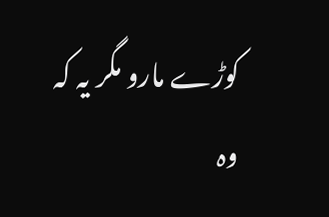کوڑے مارو مگر یہ کہ وہ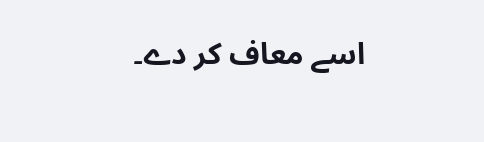اسے معاف کر دے۔